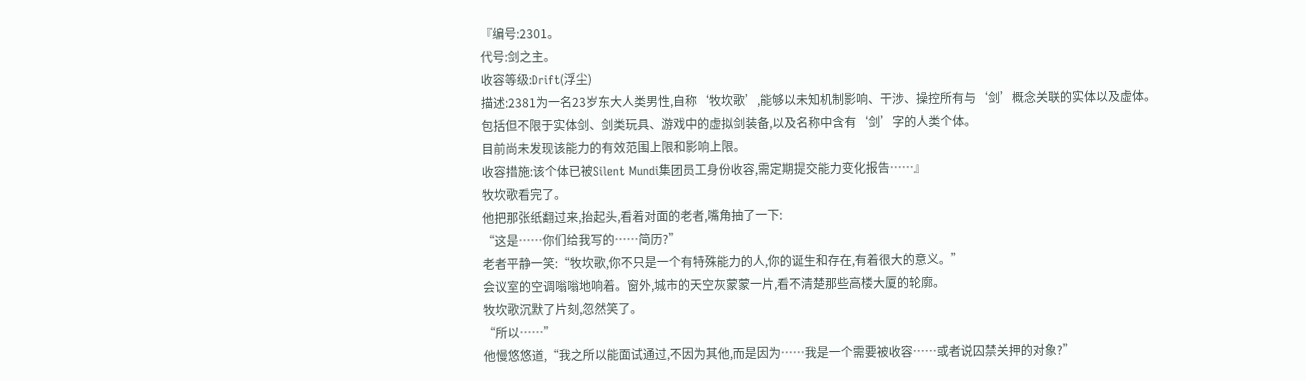『编号:2301。
代号:剑之主。
收容等级:Drift(浮尘)
描述:2381为一名23岁东大人类男性,自称‘牧坎歌’,能够以未知机制影响、干涉、操控所有与‘剑’概念关联的实体以及虚体。
包括但不限于实体剑、剑类玩具、游戏中的虚拟剑装备,以及名称中含有‘剑’字的人类个体。
目前尚未发现该能力的有效范围上限和影响上限。
收容措施:该个体已被Silent Mundi集团员工身份收容,需定期提交能力变化报告……』
牧坎歌看完了。
他把那张纸翻过来,抬起头,看着对面的老者,嘴角抽了一下:
“这是……你们给我写的……简历?”
老者平静一笑:“牧坎歌,你不只是一个有特殊能力的人,你的诞生和存在,有着很大的意义。”
会议室的空调嗡嗡地响着。窗外,城市的天空灰蒙蒙一片,看不清楚那些高楼大厦的轮廓。
牧坎歌沉默了片刻,忽然笑了。
“所以……”
他慢悠悠道,“我之所以能面试通过,不因为其他,而是因为……我是一个需要被收容……或者说囚禁关押的对象?”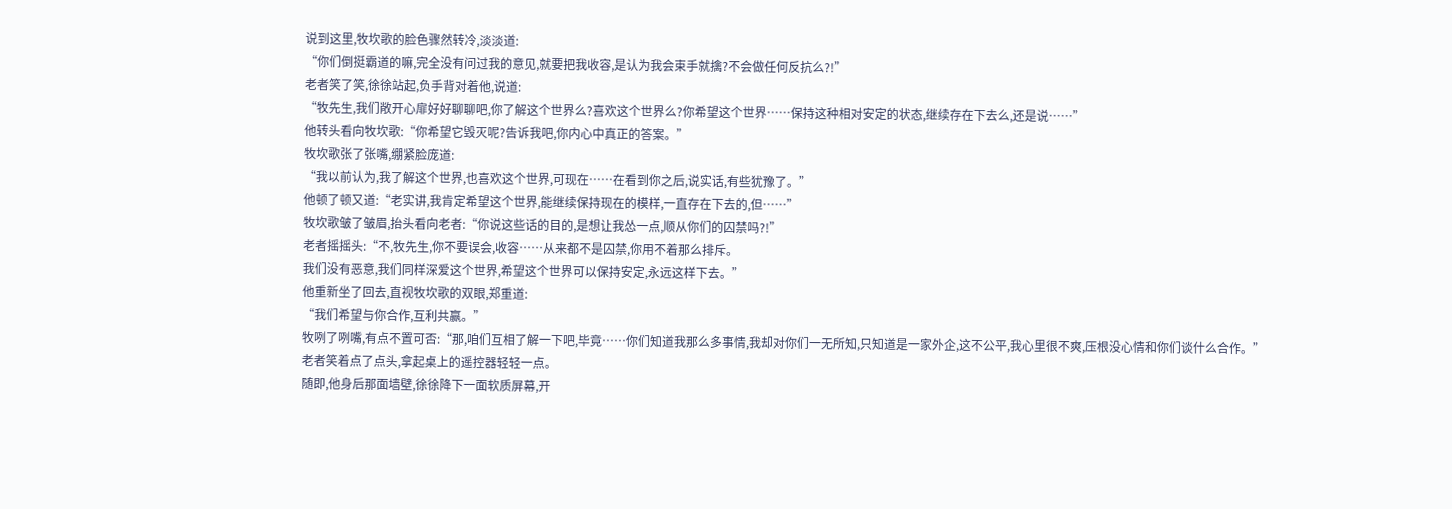说到这里,牧坎歌的脸色骤然转冷,淡淡道:
“你们倒挺霸道的嘛,完全没有问过我的意见,就要把我收容,是认为我会束手就擒?不会做任何反抗么?!”
老者笑了笑,徐徐站起,负手背对着他,说道:
“牧先生,我们敞开心扉好好聊聊吧,你了解这个世界么?喜欢这个世界么?你希望这个世界……保持这种相对安定的状态,继续存在下去么,还是说……”
他转头看向牧坎歌:“你希望它毁灭呢?告诉我吧,你内心中真正的答案。”
牧坎歌张了张嘴,绷紧脸庞道:
“我以前认为,我了解这个世界,也喜欢这个世界,可现在……在看到你之后,说实话,有些犹豫了。”
他顿了顿又道:“老实讲,我肯定希望这个世界,能继续保持现在的模样,一直存在下去的,但……”
牧坎歌皱了皱眉,抬头看向老者:“你说这些话的目的,是想让我怂一点,顺从你们的囚禁吗?!”
老者摇摇头:“不,牧先生,你不要误会,收容……从来都不是囚禁,你用不着那么排斥。
我们没有恶意,我们同样深爱这个世界,希望这个世界可以保持安定,永远这样下去。”
他重新坐了回去,直视牧坎歌的双眼,郑重道:
“我们希望与你合作,互利共赢。”
牧咧了咧嘴,有点不置可否:“那,咱们互相了解一下吧,毕竟……你们知道我那么多事情,我却对你们一无所知,只知道是一家外企,这不公平,我心里很不爽,压根没心情和你们谈什么合作。”
老者笑着点了点头,拿起桌上的遥控器轻轻一点。
随即,他身后那面墙壁,徐徐降下一面软质屏幕,开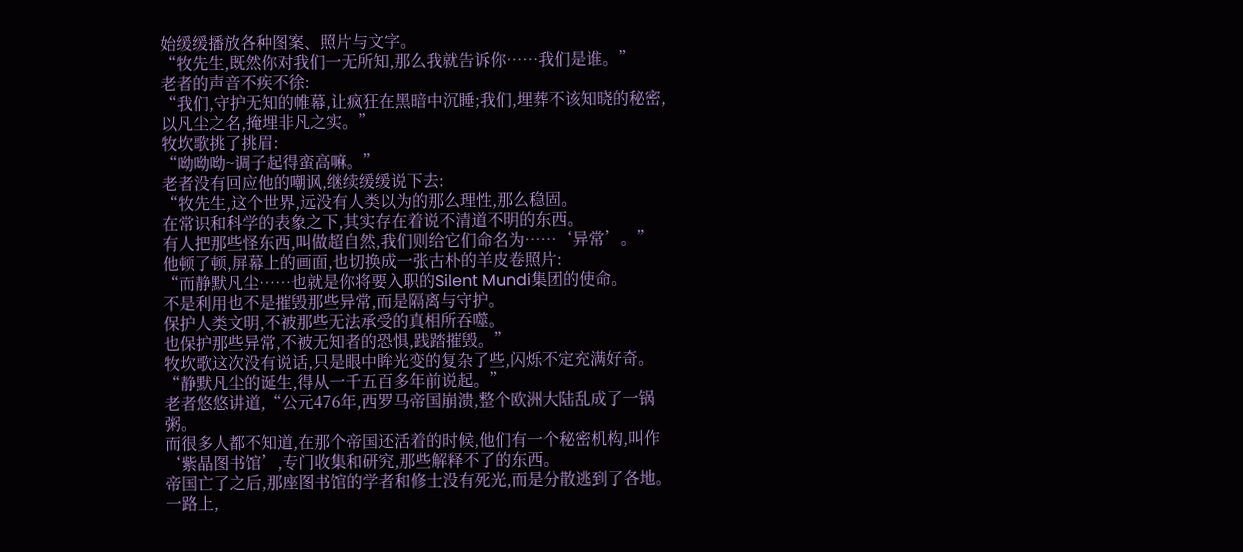始缓缓播放各种图案、照片与文字。
“牧先生,既然你对我们一无所知,那么我就告诉你……我们是谁。”
老者的声音不疾不徐:
“我们,守护无知的帷幕,让疯狂在黑暗中沉睡;我们,埋葬不该知晓的秘密,以凡尘之名,掩埋非凡之实。”
牧坎歌挑了挑眉:
“呦呦呦~调子起得蛮高嘛。”
老者没有回应他的嘲讽,继续缓缓说下去:
“牧先生,这个世界,远没有人类以为的那么理性,那么稳固。
在常识和科学的表象之下,其实存在着说不清道不明的东西。
有人把那些怪东西,叫做超自然,我们则给它们命名为……‘异常’。”
他顿了顿,屏幕上的画面,也切换成一张古朴的羊皮卷照片:
“而静默凡尘……也就是你将要入职的Silent Mundi集团的使命。
不是利用也不是摧毁那些异常,而是隔离与守护。
保护人类文明,不被那些无法承受的真相所吞噬。
也保护那些异常,不被无知者的恐惧,践踏摧毁。”
牧坎歌这次没有说话,只是眼中眸光变的复杂了些,闪烁不定充满好奇。
“静默凡尘的诞生,得从一千五百多年前说起。”
老者悠悠讲道,“公元476年,西罗马帝国崩溃,整个欧洲大陆乱成了一锅粥。
而很多人都不知道,在那个帝国还活着的时候,他们有一个秘密机构,叫作‘紫晶图书馆’,专门收集和研究,那些解释不了的东西。
帝国亡了之后,那座图书馆的学者和修士没有死光,而是分散逃到了各地。
一路上,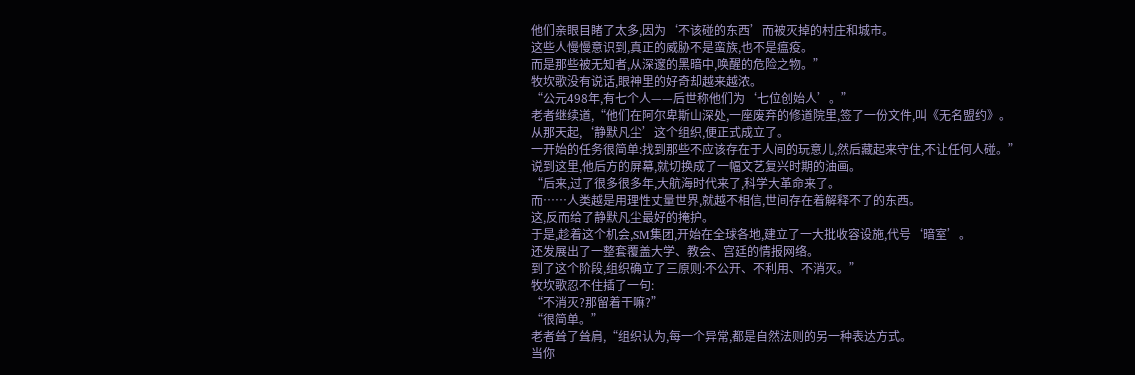他们亲眼目睹了太多,因为‘不该碰的东西’而被灭掉的村庄和城市。
这些人慢慢意识到,真正的威胁不是蛮族,也不是瘟疫。
而是那些被无知者,从深邃的黑暗中,唤醒的危险之物。”
牧坎歌没有说话,眼神里的好奇却越来越浓。
“公元498年,有七个人——后世称他们为‘七位创始人’。”
老者继续道,“他们在阿尔卑斯山深处,一座废弃的修道院里,签了一份文件,叫《无名盟约》。
从那天起,‘静默凡尘’这个组织,便正式成立了。
一开始的任务很简单:找到那些不应该存在于人间的玩意儿,然后藏起来守住,不让任何人碰。”
说到这里,他后方的屏幕,就切换成了一幅文艺复兴时期的油画。
“后来,过了很多很多年,大航海时代来了,科学大革命来了。
而……人类越是用理性丈量世界,就越不相信,世间存在着解释不了的东西。
这,反而给了静默凡尘最好的掩护。
于是,趁着这个机会,SM集团,开始在全球各地,建立了一大批收容设施,代号‘暗室’。
还发展出了一整套覆盖大学、教会、宫廷的情报网络。
到了这个阶段,组织确立了三原则:不公开、不利用、不消灭。”
牧坎歌忍不住插了一句:
“不消灭?那留着干嘛?”
“很简单。”
老者耸了耸肩,“组织认为,每一个异常,都是自然法则的另一种表达方式。
当你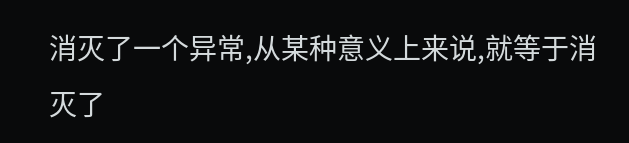消灭了一个异常,从某种意义上来说,就等于消灭了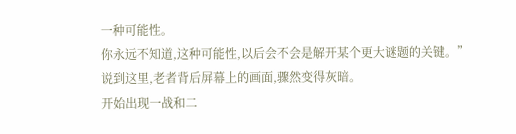一种可能性。
你永远不知道,这种可能性,以后会不会是解开某个更大谜题的关键。”
说到这里,老者背后屏幕上的画面,骤然变得灰暗。
开始出现一战和二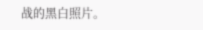战的黑白照片。